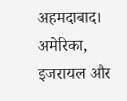अहमदाबाद। अमेरिका, इजरायल और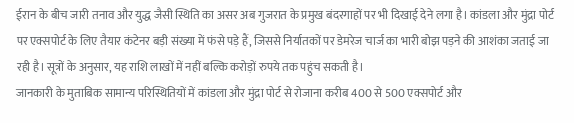ईरान के बीच जारी तनाव और युद्ध जैसी स्थिति का असर अब गुजरात के प्रमुख बंदरगाहों पर भी दिखाई देने लगा है। कांडला और मुंद्रा पोर्ट पर एक्सपोर्ट के लिए तैयार कंटेनर बड़ी संख्या में फंसे पड़े हैं, जिससे निर्यातकों पर डेमरेज चार्ज का भारी बोझ पड़ने की आशंका जताई जा रही है। सूत्रों के अनुसार, यह राशि लाखों में नहीं बल्कि करोड़ों रुपये तक पहुंच सकती है।
जानकारी के मुताबिक सामान्य परिस्थितियों में कांडला और मुंद्रा पोर्ट से रोजाना करीब 400 से 500 एक्सपोर्ट और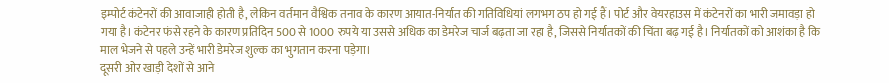इम्पोर्ट कंटेनरों की आवाजाही होती है, लेकिन वर्तमान वैश्विक तनाव के कारण आयात-निर्यात की गतिविधियां लगभग ठप हो गई हैं। पोर्ट और वेयरहाउस में कंटेनरों का भारी जमावड़ा हो गया है। कंटेनर फंसे रहने के कारण प्रतिदिन 500 से 1000 रुपये या उससे अधिक का डेमरेज चार्ज बढ़ता जा रहा है, जिससे निर्यातकों की चिंता बढ़ गई है। निर्यातकों को आशंका है कि माल भेजने से पहले उन्हें भारी डेमरेज शुल्क का भुगतान करना पड़ेगा।
दूसरी ओर खाड़ी देशों से आने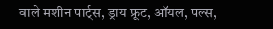वाले मशीन पार्ट्स, ड्राय फ्रूट, ऑयल, पल्स,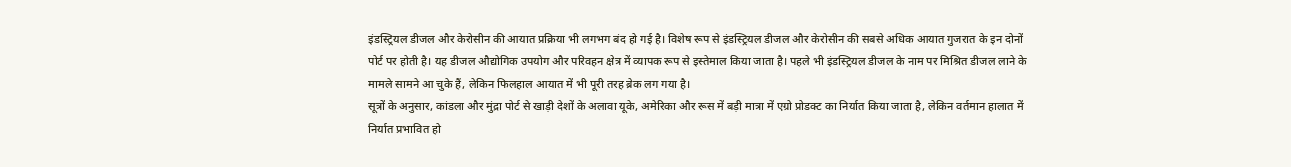इंडस्ट्रियल डीजल और केरोसीन की आयात प्रक्रिया भी लगभग बंद हो गई है। विशेष रूप से इंडस्ट्रियल डीजल और केरोसीन की सबसे अधिक आयात गुजरात के इन दोनों पोर्ट पर होती है। यह डीजल औद्योगिक उपयोग और परिवहन क्षेत्र में व्यापक रूप से इस्तेमाल किया जाता है। पहले भी इंडस्ट्रियल डीजल के नाम पर मिश्रित डीजल लाने के मामले सामने आ चुके हैं, लेकिन फिलहाल आयात में भी पूरी तरह ब्रेक लग गया है।
सूत्रों के अनुसार, कांडला और मुंद्रा पोर्ट से खाड़ी देशों के अलावा यूके, अमेरिका और रूस में बड़ी मात्रा में एग्रो प्रोडक्ट का निर्यात किया जाता है, लेकिन वर्तमान हालात में निर्यात प्रभावित हो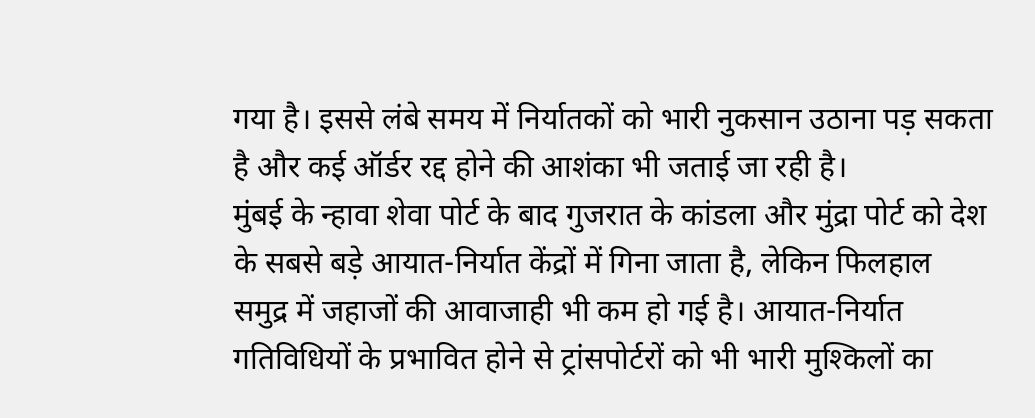गया है। इससे लंबे समय में निर्यातकों को भारी नुकसान उठाना पड़ सकता है और कई ऑर्डर रद्द होने की आशंका भी जताई जा रही है।
मुंबई के न्हावा शेवा पोर्ट के बाद गुजरात के कांडला और मुंद्रा पोर्ट को देश के सबसे बड़े आयात-निर्यात केंद्रों में गिना जाता है, लेकिन फिलहाल समुद्र में जहाजों की आवाजाही भी कम हो गई है। आयात-निर्यात गतिविधियों के प्रभावित होने से ट्रांसपोर्टरों को भी भारी मुश्किलों का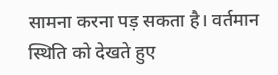सामना करना पड़ सकता है। वर्तमान स्थिति को देखते हुए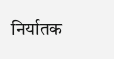निर्यातक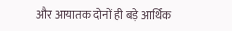और आयातक दोनों ही बड़े आर्थिक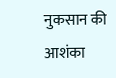नुकसान की आशंका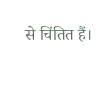से चिंतित हैं।